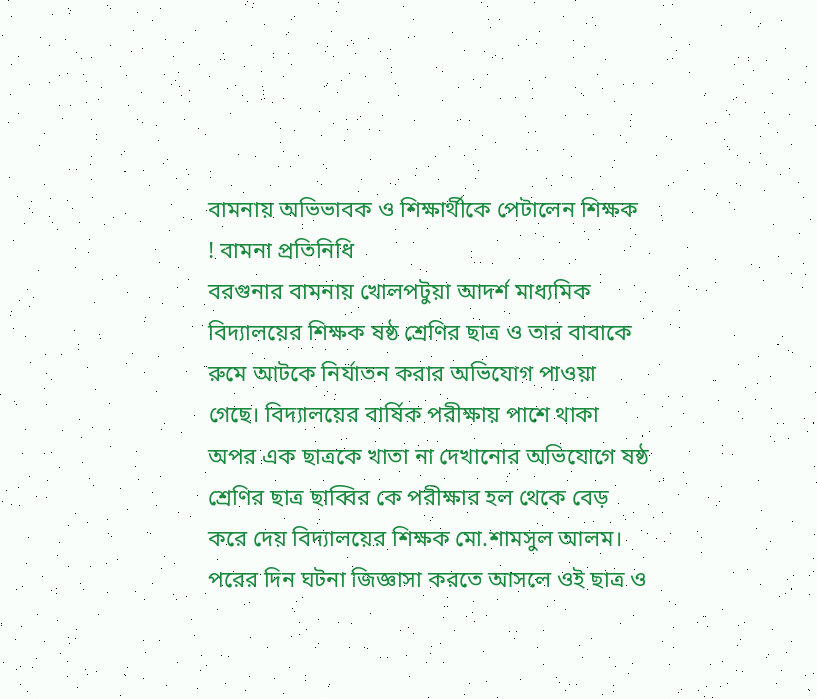বামনায় অভিভাবক ও শিক্ষার্থীকে পেটালেন শিক্ষক ! বামনা প্রতিনিধি
বরগুনার বামনায় খোলপটুয়া আদর্শ মাধ্যমিক বিদ্যালয়ের শিক্ষক ষষ্ঠ শ্রেণির ছাত্র ও তার বাবাকে রুমে আটকে নির্যাতন করার অভিযোগ পাওয়া গেছে। বিদ্যালয়ের বার্ষিক পরীক্ষায় পাশে থাকা অপর এক ছাত্রকে খাতা না দেখানোর অভিযোগে ষষ্ঠ শ্রেণির ছাত্র ছাব্বির কে পরীক্ষার হল থেকে বেড় করে দেয় বিদ্যালয়ের শিক্ষক মো.শামসুল আলম। পরের দিন ঘটনা জিজ্ঞাসা করতে আসলে ওই ছাত্র ও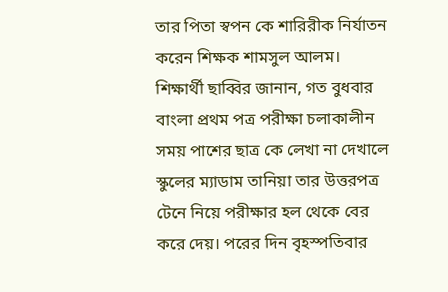তার পিতা স্বপন কে শারিরীক নির্যাতন করেন শিক্ষক শামসুল আলম।
শিক্ষার্থী ছাব্বির জানান, গত বুধবার বাংলা প্রথম পত্র পরীক্ষা চলাকালীন সময় পাশের ছাত্র কে লেখা না দেখালে স্কুলের ম্যাডাম তানিয়া তার উত্তরপত্র টেনে নিয়ে পরীক্ষার হল থেকে বের করে দেয়। পরের দিন বৃহস্পতিবার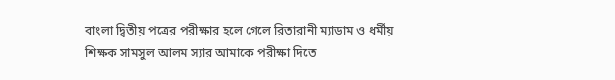বাংলা দ্বিতীয় পত্রের পরীক্ষার হলে গেলে রিতারানী ম্যাডাম ও ধর্মীয় শিক্ষক সামসুল আলম স্যার আমাকে পরীক্ষা দিতে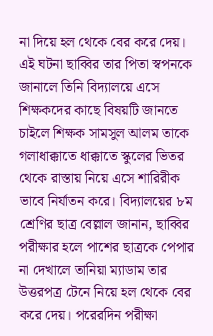না দিয়ে হল থেকে বের করে দেয়।
এই ঘটনা ছাব্বির তার পিতা স্বপনকে জানালে তিনি বিদ্যালয়ে এসে শিক্ষকদের কাছে বিষয়টি জানতে চাইলে শিক্ষক সামসুল আলম তাকে গলাধাক্কাতে ধাক্কাতে স্কুলের ভিতর থেকে রাস্তায় নিয়ে এসে শারিরীক ভাবে নির্যাতন করে। বিদ্যালয়ের ৮ম শ্রেণির ছাত্র বেল্লাল জানান, ছাব্বির পরীক্ষার হলে পাশের ছাত্রকে পেপার না দেখালে তানিয়া ম্যাডাম তার উত্তরপত্র টেনে নিয়ে হল থেকে বের করে দেয়। পরেরদিন পরীক্ষা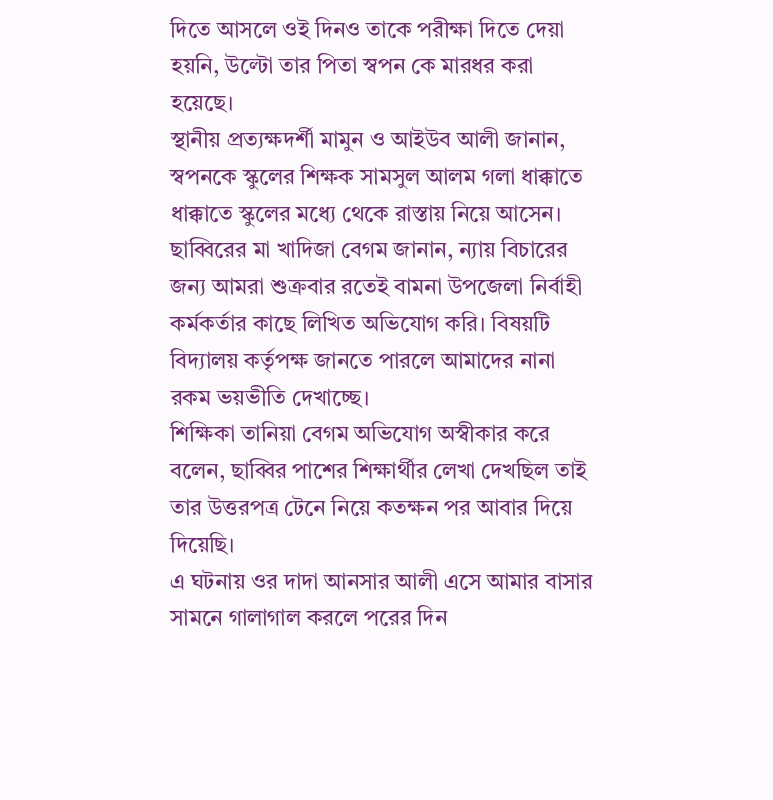দিতে আসলে ওই দিনও তাকে পরীক্ষা দিতে দেয়া হয়নি, উল্টো তার পিতা স্বপন কে মারধর করা হয়েছে।
স্থানীয় প্রত্যক্ষদর্শী মামুন ও আইউব আলী জানান, স্বপনকে স্কুলের শিক্ষক সামসুল আলম গলা ধাক্কাতে ধাক্কাতে স্কুলের মধ্যে থেকে রাস্তায় নিয়ে আসেন।
ছাব্বিরের মা খাদিজা বেগম জানান, ন্যায় বিচারের জন্য আমরা শুক্রবার রতেই বামনা উপজেলা নির্বাহী কর্মকর্তার কাছে লিখিত অভিযোগ করি। বিষয়টি বিদ্যালয় কর্তৃপক্ষ জানতে পারলে আমাদের নানা রকম ভয়ভীতি দেখাচ্ছে।
শিক্ষিকা তানিয়া বেগম অভিযোগ অস্বীকার করে বলেন, ছাব্বির পাশের শিক্ষার্থীর লেখা দেখছিল তাই তার উত্তরপত্র টেনে নিয়ে কতক্ষন পর আবার দিয়ে দিয়েছি।
এ ঘটনায় ওর দাদা আনসার আলী এসে আমার বাসার সামনে গালাগাল করলে পরের দিন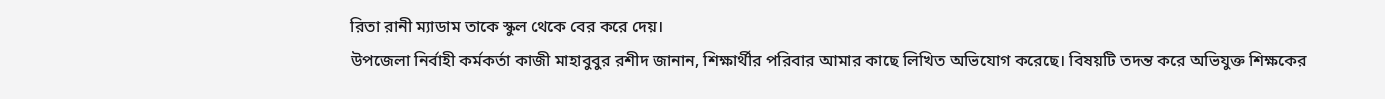রিতা রানী ম্যাডাম তাকে স্কুল থেকে বের করে দেয়।
উপজেলা নির্বাহী কর্মকর্তা কাজী মাহাবুবুর রশীদ জানান, শিক্ষার্থীর পরিবার আমার কাছে লিখিত অভিযোগ করেছে। বিষয়টি তদন্ত করে অভিযুক্ত শিক্ষকের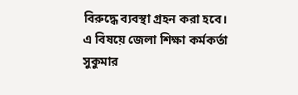বিরুদ্ধে ব্যবস্থা গ্রহন করা হবে।
এ বিষয়ে জেলা শিক্ষা কর্মকর্তা সুকুমার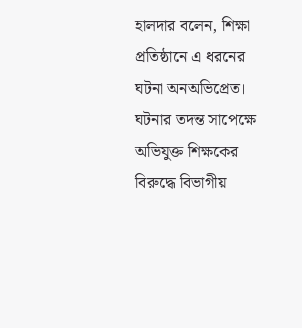হালদার বলেন, শিক্ষা প্রতিষ্ঠানে এ ধরনের ঘটনা অনঅভিপ্রেত। ঘটনার তদন্ত সাপেক্ষে অভিযুক্ত শিক্ষকের বিরুদ্ধে বিভাগীয়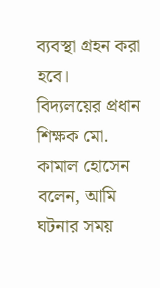ব্যবস্থা গ্রহন করা হবে।
বিদ্যলয়ের প্রধান শিক্ষক মো. কামাল হোসেন বলেন, আমি ঘটনার সময়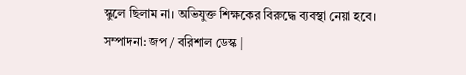স্কুলে ছিলাম না। অভিযুক্ত শিক্ষকের বিরুদ্ধে ব্যবস্থা নেয়া হবে।
সম্পাদনা: জপ / বরিশাল ডেস্ক |